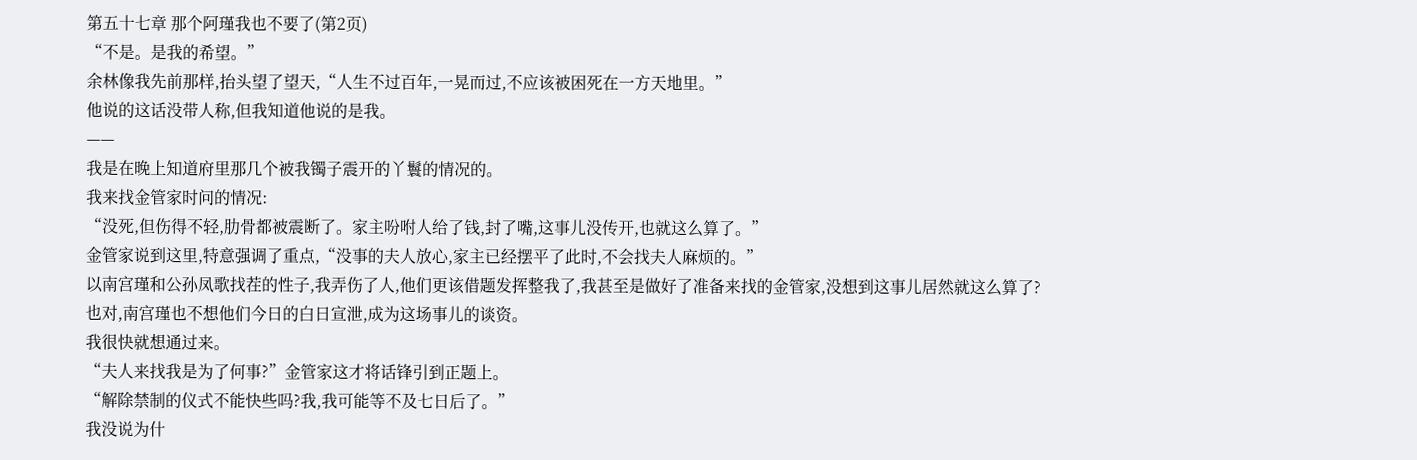第五十七章 那个阿瑾我也不要了(第2页)
“不是。是我的希望。”
余林像我先前那样,抬头望了望天,“人生不过百年,一晃而过,不应该被困死在一方天地里。”
他说的这话没带人称,但我知道他说的是我。
——
我是在晚上知道府里那几个被我镯子震开的丫鬟的情况的。
我来找金管家时问的情况:
“没死,但伤得不轻,肋骨都被震断了。家主吩咐人给了钱,封了嘴,这事儿没传开,也就这么算了。”
金管家说到这里,特意强调了重点,“没事的夫人放心,家主已经摆平了此时,不会找夫人麻烦的。”
以南宫瑾和公孙凤歌找茬的性子,我弄伤了人,他们更该借题发挥整我了,我甚至是做好了准备来找的金管家,没想到这事儿居然就这么算了?
也对,南宫瑾也不想他们今日的白日宣泄,成为这场事儿的谈资。
我很快就想通过来。
“夫人来找我是为了何事?”金管家这才将话锋引到正题上。
“解除禁制的仪式不能快些吗?我,我可能等不及七日后了。”
我没说为什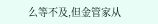么等不及,但金管家从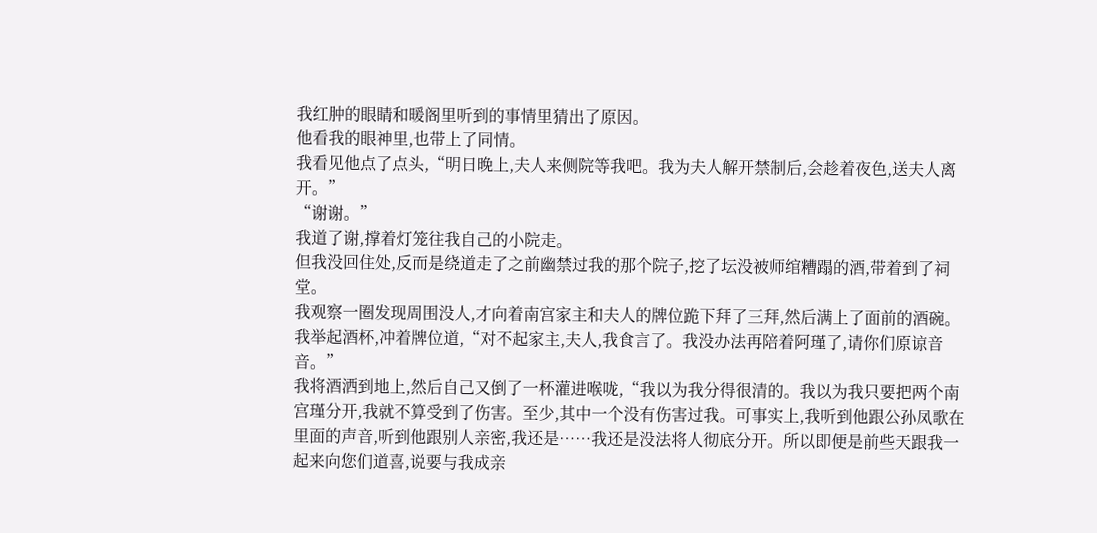我红肿的眼睛和暖阁里听到的事情里猜出了原因。
他看我的眼神里,也带上了同情。
我看见他点了点头,“明日晚上,夫人来侧院等我吧。我为夫人解开禁制后,会趁着夜色,送夫人离开。”
“谢谢。”
我道了谢,撑着灯笼往我自己的小院走。
但我没回住处,反而是绕道走了之前幽禁过我的那个院子,挖了坛没被师绾糟蹋的酒,带着到了祠堂。
我观察一圈发现周围没人,才向着南宫家主和夫人的牌位跪下拜了三拜,然后满上了面前的酒碗。
我举起酒杯,冲着牌位道,“对不起家主,夫人,我食言了。我没办法再陪着阿瑾了,请你们原谅音音。”
我将酒洒到地上,然后自己又倒了一杯灌进喉咙,“我以为我分得很清的。我以为我只要把两个南宫瑾分开,我就不算受到了伤害。至少,其中一个没有伤害过我。可事实上,我听到他跟公孙凤歌在里面的声音,听到他跟别人亲密,我还是……我还是没法将人彻底分开。所以即便是前些天跟我一起来向您们道喜,说要与我成亲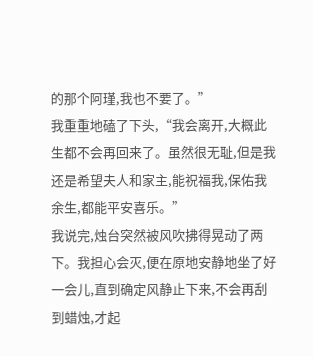的那个阿瑾,我也不要了。”
我重重地磕了下头,“我会离开,大概此生都不会再回来了。虽然很无耻,但是我还是希望夫人和家主,能祝福我,保佑我余生,都能平安喜乐。”
我说完,烛台突然被风吹拂得晃动了两下。我担心会灭,便在原地安静地坐了好一会儿,直到确定风静止下来,不会再刮到蜡烛,才起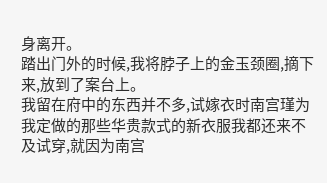身离开。
踏出门外的时候,我将脖子上的金玉颈圈,摘下来,放到了案台上。
我留在府中的东西并不多,试嫁衣时南宫瑾为我定做的那些华贵款式的新衣服我都还来不及试穿,就因为南宫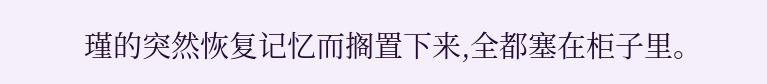瑾的突然恢复记忆而搁置下来,全都塞在柜子里。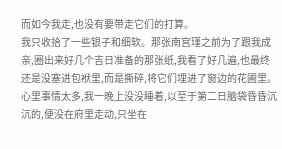而如今我走,也没有要带走它们的打算。
我只收拾了一些银子和细软。那张南宫瑾之前为了跟我成亲,圈出来好几个吉日准备的那张纸,我看了好几遍,也最终还是没塞进包袱里,而是撕碎,将它们埋进了窗边的花圃里。
心里事情太多,我一晚上没没睡着,以至于第二日脑袋昏昏沉沉的,便没在府里走动,只坐在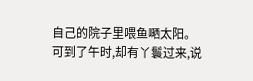自己的院子里喂鱼嗮太阳。
可到了午时,却有丫鬟过来,说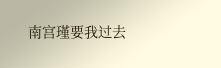南宫瑾要我过去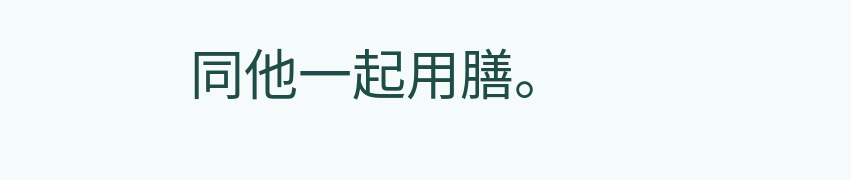同他一起用膳。